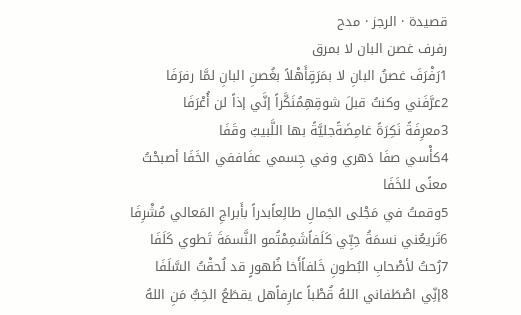قصيدة · الرجز · مدح
رفرف غصن البان لا بمرق
1رَفْرَفَ غصنُ البانِ لا بمَرَقٍأَهْلاً بغُصنِ البانِ لمَّا رفرَفَا
2عرَّفَني وكنتُ قبلَ شوقِهِمُنَكَّراً إنَّي إذاً لن أُعْرَفَا
3معرِفَةً نَكِرَةً غامِضَةًجليَّةً بها اللَّبيبُ وقَفَا
4كأْسي صفَا دَهري وفي جِسمي عفَاففي الخَفَا أصبحْتُ معنًى للخَفَا
5وقمتُ في مَجْلى الجَمالِ طالِعاًبدراً بأَبراجِ المَعالي مُشْرِفَا
6تَريعُني نسمَةُ حِبِّي كَلَفاًشَمِمْتُمو النَّسمَةَ تَطوي كَلَفَا
7رُحتُ لأصْحابِ البُطونِ خَلفاًأَخا ظُهورٍ قد لُحقْتُ السَّلَفَا
8إنِّي اصْطَفاني اللهُ قُطْباً عارِفاًهل يقطَعُ الخِبُّ مَنِ اللهُ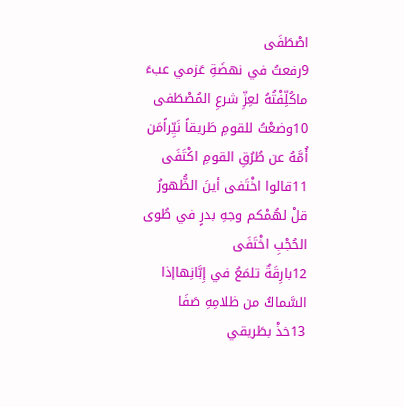اصْطَفَى
9رفعتُ في نهضَةِ عَزمي عبءَ ماكُلِّفْتُهُ لعِزِّ شرعِ المُصْطَفى
10وضعْتُ للقومِ طَريقاً نَيِّراًمَن أُمَّهُ عن طُرُقِ القومِ اكْتَفَى
11قالوا اخْتَفى أينَ الظُّهورُ قلْ لهُمْكم وجهِ بدرٍ في طُوى الحُجْبِ اخْتَفَى
12بارِقَةٌ تلمَعُ في إِبَّانِهاإذا السَّماكُ من ظلامِهِ صَفَا
13خذْ بطَريقي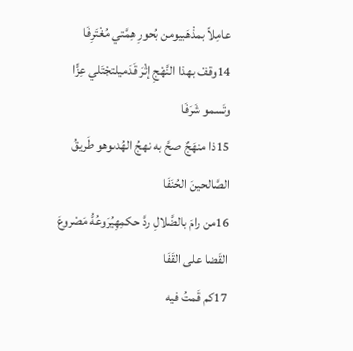عامِلاً بمذْهَبيومن بُحورِ هِمَّتي مُغْتَرِفَا
14وقفْ بهذا النَّهْجِ إثْرَ قَدَميلتجْتَلي عِزًّا وتَسمو شَرَفَا
15ذا منهَجٌ صحَّ به نهجُ الهُدىوهو طَريقُ الصَّالحينَ الحُنَفَا
16من رامَ بالضَّلالِ ردَّ حكمِهِيُرَوعُهُّ مَصْروعَ القَضا على القَفَا
17كم قَمتُ فيه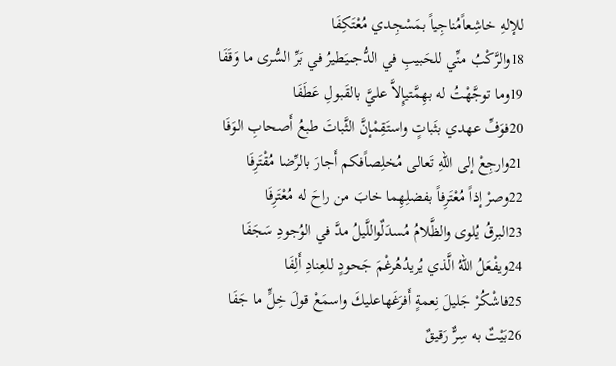للإلهِ خاشِعاًمُناجِياً بمَسْجِدي مُعْتَكِفَا
18والرَّكْبُ منِّي للحَبيبِ في الدُّجىيَطيرُ في بَرِّ السُّرى ما وَقَفَا
19وما توجَّهْتُ له بهِمَّتيإِلاَّ عليَّ بالقَبولِ عَطَفَا
20فوَفِّ عهدي بثَباتٍ واستَقِمْإنَّ الثَّباتَ طبعُ أَصحابِ الوَفَا
21وارجِعْ إلى اللهِ تَعالى مُخلِصاًفكم أَجارَ بالرِّضا مُقْتَرِفَا
22وصرْ إذاً مُعْتَرِفاً بفضلِهِما خابَ من راحَ له مُعْتَرِفَا
23البرقُ يُلوى والظَّلامُ مُسدَلٌواللَّيلُ مدَّ في الوُجودِ سَجَفَا
24ويفْعَلُ اللهُ الَّذي يُريدُهُرغْمَ جَحودٍ للعِنادِ أَلِفَا
25فاشْكُرْ جَليلَ نِعمةٍ أَفرَغَهاعليكَ واسمَعْ قولَ خِلٍّ ما جَفَا
26بَيْتٌ به سِرٌّ رَقيقٌ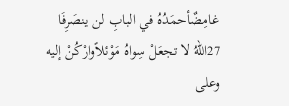غامِضٌأحمَدُهُ في البابِ لن ينصَرِفَا
27اللهُ لا تجعَلْ سِواهُ مَوْئلاًوارْكُنْ إليه وعلى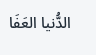الدُّنيا العَفَا